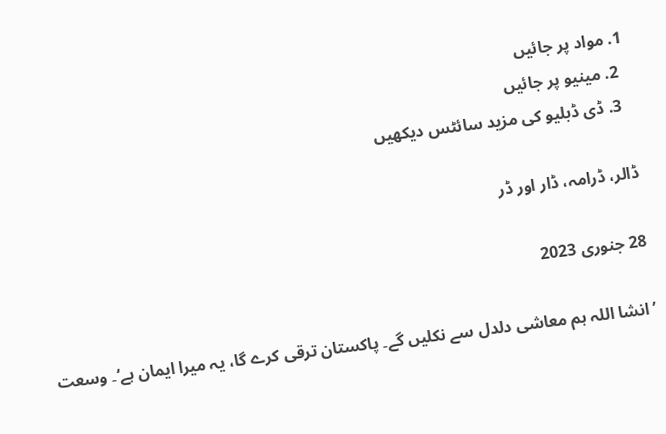1. مواد پر جائیں
  2. مینیو پر جائیں
  3. ڈی ڈبلیو کی مزید سائٹس دیکھیں

ڈالر، ڈرامہ، ڈار اور ڈر

28 جنوری 2023

’انشا اللہ ہم معاشی دلدل سے نکلیں گے۔ پاکستان ترقی کرے گا، یہ میرا ایمان ہے‘۔ وسعت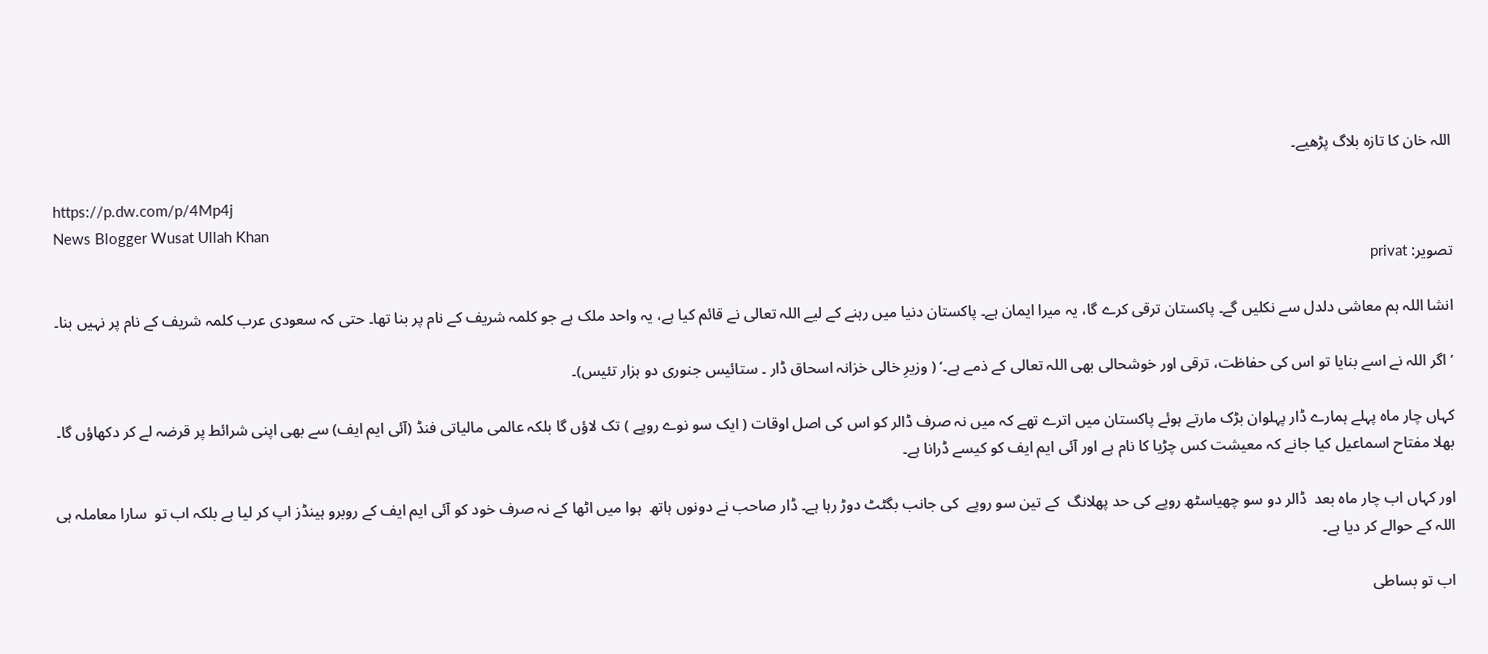اللہ خان کا تازہ بلاگ پڑھیے۔

https://p.dw.com/p/4Mp4j
News Blogger Wusat Ullah Khan
تصویر: privat

انشا اللہ ہم معاشی دلدل سے نکلیں گے۔ پاکستان ترقی کرے گا، یہ میرا ایمان ہے۔ پاکستان دنیا میں رہنے کے لیے اللہ تعالی نے قائم کیا ہے، یہ واحد ملک ہے جو کلمہ شریف کے نام پر بنا تھا۔ حتی کہ سعودی عرب کلمہ شریف کے نام پر نہیں بنا۔

’اگر اللہ نے اسے بنایا تو اس کی حفاظت، ترقی اور خوشحالی بھی اللہ تعالی کے ذمے ہے۔‘ ( وزیرِ خالی خزانہ اسحاق ڈار ۔ ستائیس جنوری دو ہزار تئیس)۔

کہاں چار ماہ پہلے ہمارے ڈار پہلوان بڑک مارتے ہوئے پاکستان میں اترے تھے کہ میں نہ صرف ڈالر کو اس کی اصل اوقات ( ایک سو نوے روپے ) تک لاؤں گا بلکہ عالمی مالیاتی فنڈ (آئی ایم ایف) سے بھی اپنی شرائط پر قرضہ لے کر دکھاؤں گا۔ بھلا مفتاح اسماعیل کیا جانے کہ معیشت کس چڑیا کا نام ہے اور آئی ایم ایف کو کیسے ڈرانا ہے۔

اور کہاں اب چار ماہ بعد  ڈالر دو سو چھیاسٹھ روپے کی حد پھلانگ  کے تین سو روپے  کی جانب بگٹٹ دوڑ رہا ہے۔ ڈار صاحب نے دونوں ہاتھ  ہوا میں اٹھا کے نہ صرف خود کو آئی ایم ایف کے روبرو ہینڈز اپ کر لیا ہے بلکہ اب تو  سارا معاملہ ہی اللہ کے حوالے کر دیا ہے۔

اب تو بساطی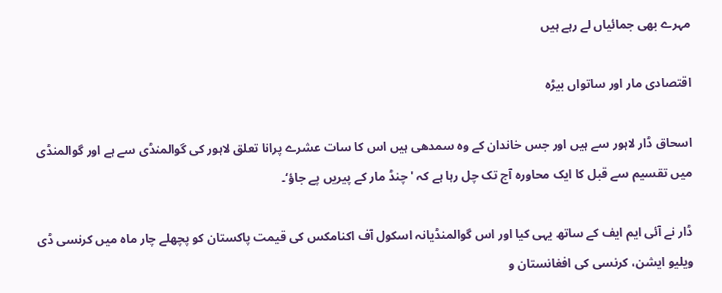مہرے بھی جمائیاں لے رہے ہیں

اقتصادی مار اور ساتواں بیڑہ

اسحاق ڈار لاہور سے ہیں اور جس خاندان کے وہ سمدھی ہیں اس کا سات عشرے پرانا تعلق لاہور کی گوالمنڈی سے ہے اور گوالمنڈی میں تقسیم سے قبل کا ایک محاورہ آج تک چل رہا ہے کہ 'چنڈ مار کے پیریں پے جاؤ‘۔

ڈار نے آئی ایم ایف کے ساتھ یہی کیا اور اس گوالمنڈیانہ اسکول آف اکنامکس کی قیمت پاکستان کو پچھلے چار ماہ میں کرنسی ڈی ویلیو ایشن، کرنسی کی افغانستان و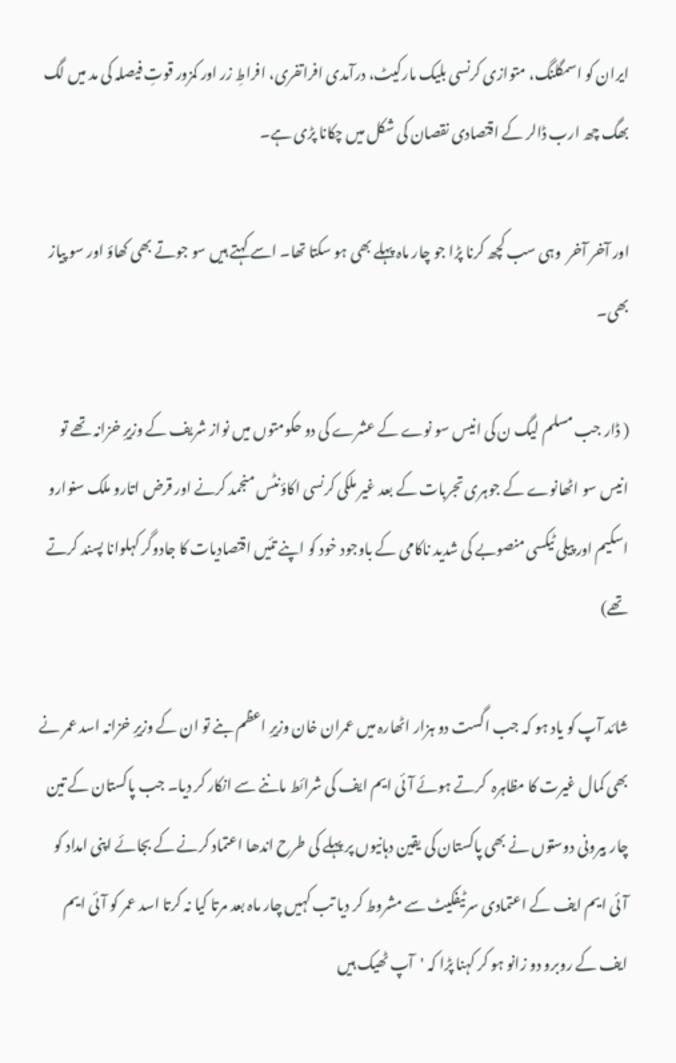ایران کو اسمگلنگ، متوازی کرنسی بلیک مارکیٹ، درآمدی افراتفری، افراطِ زر اور کمزور قوتِ فیصلہ کی مد میں لگ بھگ چھ ارب ڈالر کے اقتصادی نقصان کی شکل میں چکانا پڑی ہے۔

اور آخر آخر  وہی سب کچھ کرنا پڑا جو چار ماہ پہلے بھی ہو سکتا تھا۔ اسے کہتے ہیں سو جوتے بھی کھاؤ اور سو پیاز بھی۔

( ڈار جب مسلم لیگ ن کی انیس سو نوے کے عشرے کی دو حکومتوں میں نواز شریف کے وزیرِ خزانہ تھے تو انیس سو اٹھانوے کے جوہری تجربات کے بعد غیر ملکی کرنسی اکاؤنٹس منجمد کرنے اور قرض اتارو ملک سنوارو اسکیم اور پیلی ٹیکسی منصوبے کی شدید ناکامی کے باوجود خود کو اپنے تئیں اقتصادیات کا جادوگر کہلوانا پسند کرتے تھے)

شائد آپ کو یاد ہو کہ جب اگست دو ہزار اٹھارہ میں عمران خان وزیرِ اعظم بنے تو ان کے وزیرِ خزانہ اسد عمر نے بھی کمال غیرت کا مظاہرہ  کرتے ہوئے آئی ایم ایف کی شرائط ماننے سے انکار کر دیا۔ جب پاکستان کے تین چار بیرونی دوستوں نے بھی پاکستان کی یقین دہانیوں پر پہلے کی طرح اندھا اعتماد کرنے کے بجائے اپنی امداد کو آئی ایم ایف کے اعتمادی سرٹیفکیٹ سے مشروط کر دیا تب کہیں چار ماہ بعد مرتا کیا نہ کرتا اسد عمر کو آئی ایم ایف کے روبرو دو زانو ہو کر کہنا پڑا کہ 'آپ ٹھیک ہیں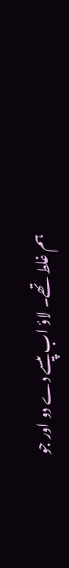ہم غلط تھے۔ لاؤ اب پیسے دے دو اور جو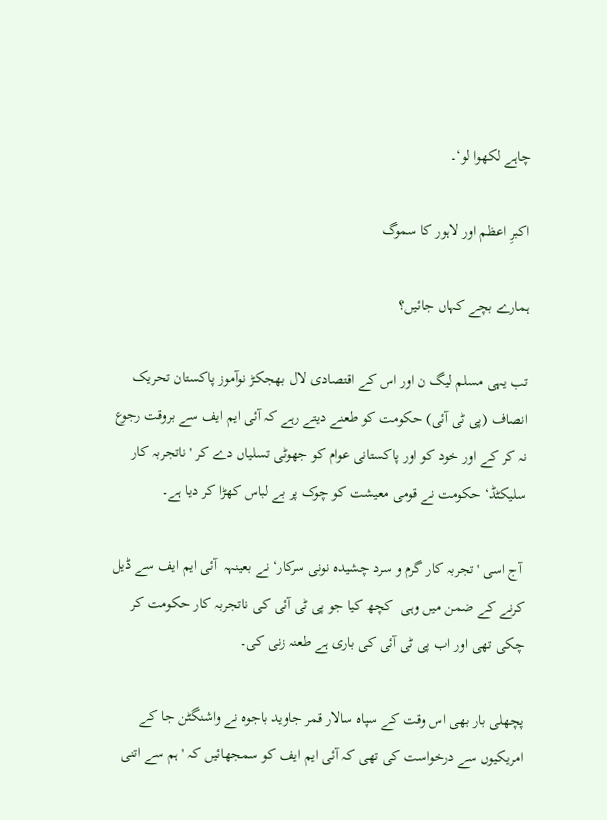چاہے لکھوا لو‘۔

اکبرِ اعظم اور لاہور کا سموگ

ہمارے بچے کہاں جائیں؟

تب یہی مسلم لیگ ن اور اس کے اقتصادی لال بھجکڑ نوآموز پاکستان تحریک انصاف (پی ٹی آئی) حکومت کو طعنے دیتے رہے کہ آئی ایم ایف سے بروقت رجوع نہ کر کے اور خود کو اور پاکستانی عوام کو جھوٹی تسلیاں دے کر 'ناتجربہ کار سلیکٹڈ‘ حکومت نے قومی معیشت کو چوک پر بے لباس کھڑا کر دیا ہے۔

 آج اسی 'تجربہ کار گرم و سرد چشیدہ نونی سرکار‘ نے بعینہہ  آئی ایم ایف سے ڈیل کرنے کے ضمن میں وہی  کچھ کیا جو پی ٹی آئی کی ناتجربہ کار حکومت کر چکی تھی اور اب پی ٹی آئی کی باری ہے طعنہ زنی کی۔

پچھلی بار بھی اس وقت کے سپاہ سالار قمر جاوید باجوہ نے واشنگٹن جا کے امریکیوں سے درخواست کی تھی کہ آئی ایم ایف کو سمجھائیں کہ 'ہم سے اتنی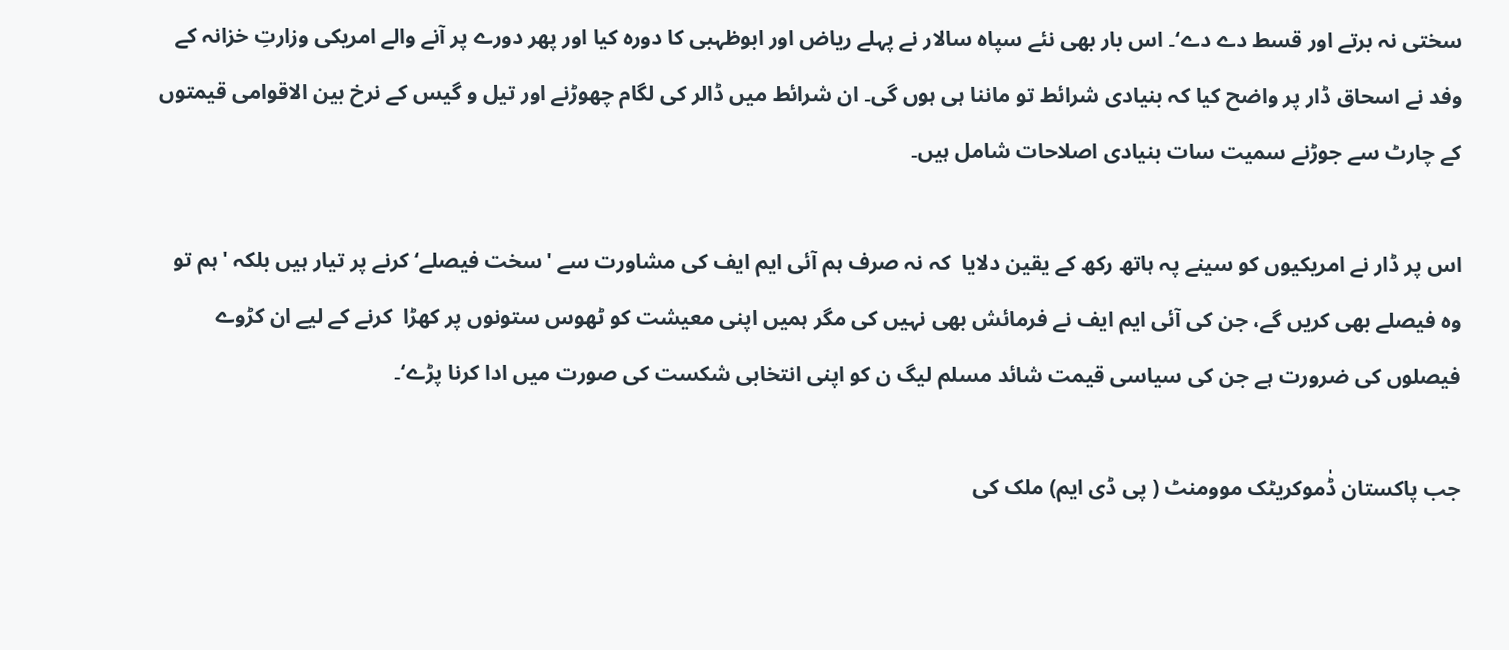سختی نہ برتے اور قسط دے دے‘۔ اس بار بھی نئے سپاہ سالار نے پہلے ریاض اور ابوظہبی کا دورہ کیا اور پھر دورے پر آنے والے امریکی وزارتِ خزانہ کے وفد نے اسحاق ڈار پر واضح کیا کہ بنیادی شرائط تو ماننا ہی ہوں گی۔ ان شرائط میں ڈالر کی لگام چھوڑنے اور تیل و گیس کے نرخ بین الاقوامی قیمتوں کے چارٹ سے جوڑنے سمیت سات بنیادی اصلاحات شامل ہیں۔

اس پر ڈار نے امریکیوں کو سینے پہ ہاتھ رکھ کے یقین دلایا  کہ نہ صرف ہم آئی ایم ایف کی مشاورت سے 'سخت فیصلے‘ کرنے پر تیار ہیں بلکہ 'ہم تو وہ فیصلے بھی کریں گے، جن کی آئی ایم ایف نے فرمائش بھی نہیں کی مگر ہمیں اپنی معیشت کو ٹھوس ستونوں پر کھڑا  کرنے کے لیے ان کڑوے فیصلوں کی ضرورت ہے جن کی سیاسی قیمت شائد مسلم لیگ ن کو اپنی انتخابی شکست کی صورت میں ادا کرنا پڑے‘۔

جب پاکستان ڈٰموکریٹک موومنٹ ( پی ڈی ایم) ملک کی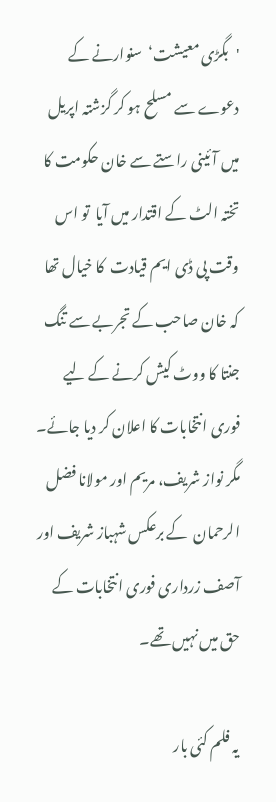'بگڑی معیشت‘  سنوارنے کے دعوے سے مسلح ہو کر گزشتہ اپریل میں آئینی راستے سے خان حکومت کا تختہ الٹ کے اقتدار میں آیا  تو اس وقت پی ڈی ایم قیادت  کا خیال تھا کہ خان صاحب کے تجربے سے تنگ  جنتا کا ووٹ کیش کرنے کے لیے فوری انتخابات کا اعلان کر دیا جائے۔ مگر نواز شریف، مریم اور مولانا فضل الرحمان  کے برعکس شہباز شریف اور آصف زرداری فوری انتخابات کے حق میں نہیں تھے۔

یہ فلم کئی بار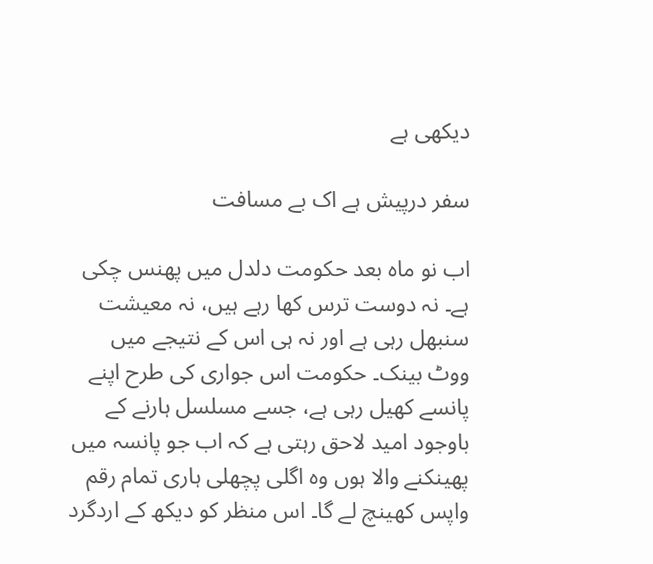دیکھی ہے

سفر درپیش ہے اک بے مسافت

اب نو ماہ بعد حکومت دلدل میں پھنس چکی ہے۔ نہ دوست ترس کھا رہے ہیں، نہ معیشت سنبھل رہی ہے اور نہ ہی اس کے نتیجے میں ووٹ بینک۔ حکومت اس جواری کی طرح اپنے پانسے کھیل رہی ہے، جسے مسلسل ہارنے کے باوجود امید لاحق رہتی ہے کہ اب جو پانسہ میں پھینکنے والا ہوں وہ اگلی پچھلی ہاری تمام رقم واپس کھینچ لے گا۔ اس منظر کو دیکھ کے اردگرد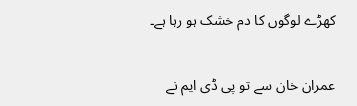کھڑے لوگوں کا دم خشک ہو رہا ہے۔

عمران خان سے تو پی ڈی ایم نے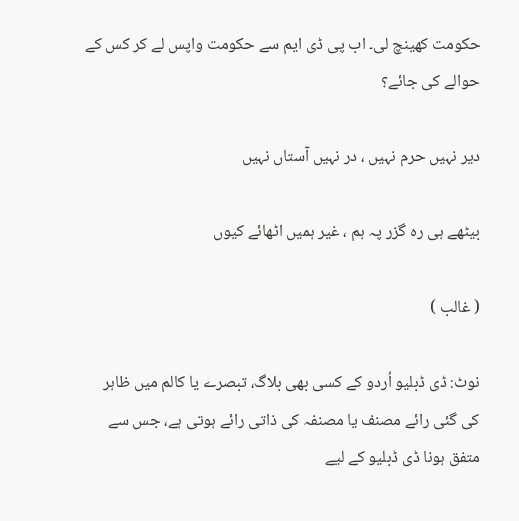حکومت کھینچ لی۔ اب پی ڈی ایم سے حکومت واپس لے کر کس کے حوالے کی جائے؟

دیر نہیں حرم نہیں ، در نہیں آستاں نہیں

بیٹھے ہی رہ گزر پہ ہم ، غیر ہمیں اٹھائے کیوں

( غالب )

نوٹ: ڈی ڈبلیو اُردو کے کسی بھی بلاگ، تبصرے یا کالم میں ظاہر کی گئی رائے مصنف یا مصنفہ کی ذاتی رائے ہوتی ہے، جس سے متفق ہونا ڈی ڈبلیو کے لیے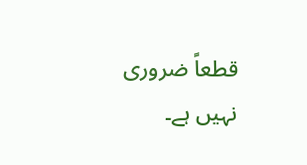قطعاً ضروری نہیں ہے۔